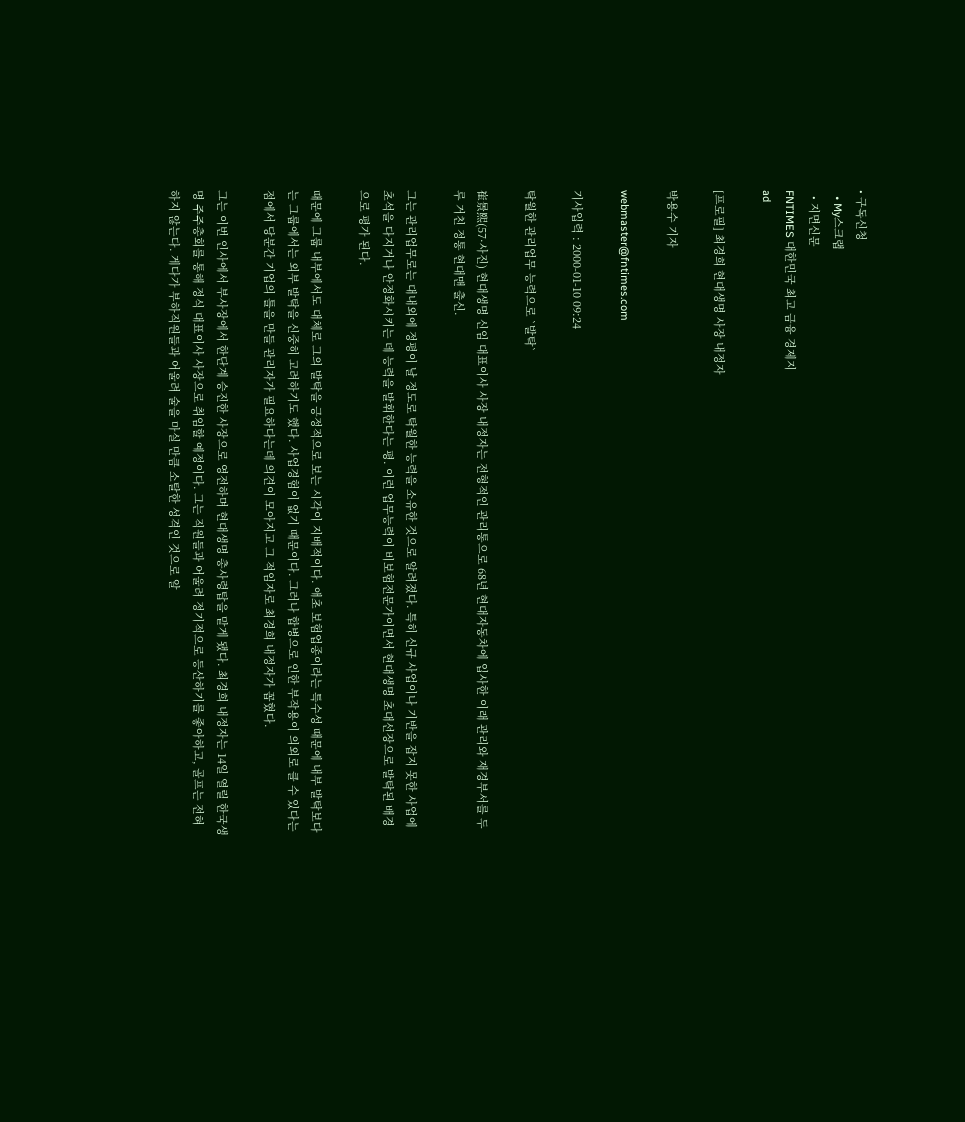• 구독신청
  • My스크랩
  • 지면신문
FNTIMES 대한민국 최고 금융 경제지
ad

[프로필] 최경희 현대생명 사장 내정자

박용수 기자

webmaster@fntimes.com

기사입력 : 2000-01-10 09:24

탁월한 관리업무 능력으로 `발탁`

崔景熙(57·사진) 현대생명 신임 대표이사 사장 내정자는 전형적인 관리통으로 68년 현대자동차에 입사한 이래 관리와 재경부서를 두루 거친 정통 현대맨 출신.

그는 관리업무로는 대내외에 정평이 날 정도로 탁월한 능력을 소유한 것으로 알려졌다. 특히 신규 사업이나 기반을 잡지 못한 사업에 초석을 다지거나 안정화시키는 데 능력을 발휘한다는 평. 이런 업무능력이 비보험전문가이면서 현대생명 초대선장으로 발탁된 배경으로 평가 된다.

때문에 그룹 내부에서도 대체로 그의 발탁을 긍정적으로 보는 시각이 지배적이다. 애초 보험업종이라는 특수성 때문에 내부 발탁보다는 그룹에서는 외부 발탁을 신중히 고려하기도 했다. 사업경험이 없기 때문이다. 그러나 합병으로 인한 부작용이 의외로 클 수 있다는 점에서 당분간 기업의 틀을 만들 관리자가 필요하다는데 의견이 모아지고 그 적임자로 최경희 내정자가 꼽혔다.

그는 이번 인사에서 부사장에서 한단계 승진한 사장으로 영전하며 현대생명 총사령탑을 맡게 됐다. 최경희 내정자는 14일 열릴 한국생명 주주총회를 통해 정식 대표이사 사장으로 취임할 예정이다. 그는 직원들과 어울려 정기적으로 등산하기를 좋아하고, 골프는 전혀 하지 않는다. 게다가 부하직원들과 어울려 술을 마실 만큼 소탈한 성격인 것으로 알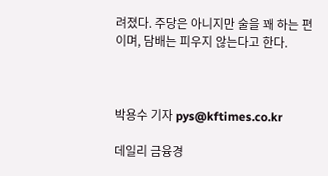려졌다. 주당은 아니지만 술을 꽤 하는 편이며, 담배는 피우지 않는다고 한다.



박용수 기자 pys@kftimes.co.kr

데일리 금융경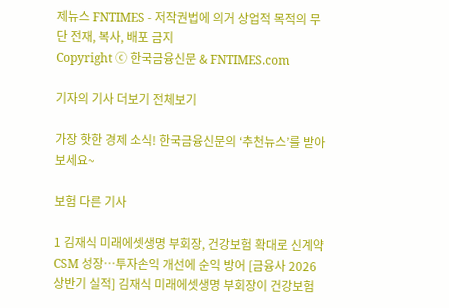제뉴스 FNTIMES - 저작권법에 의거 상업적 목적의 무단 전재, 복사, 배포 금지
Copyright ⓒ 한국금융신문 & FNTIMES.com

기자의 기사 더보기 전체보기

가장 핫한 경제 소식! 한국금융신문의 ‘추천뉴스’를 받아보세요~

보험 다른 기사

1 김재식 미래에셋생명 부회장, 건강보험 확대로 신계약 CSM 성장…투자손익 개선에 순익 방어 [금융사 2026 상반기 실적] 김재식 미래에셋생명 부회장이 건강보험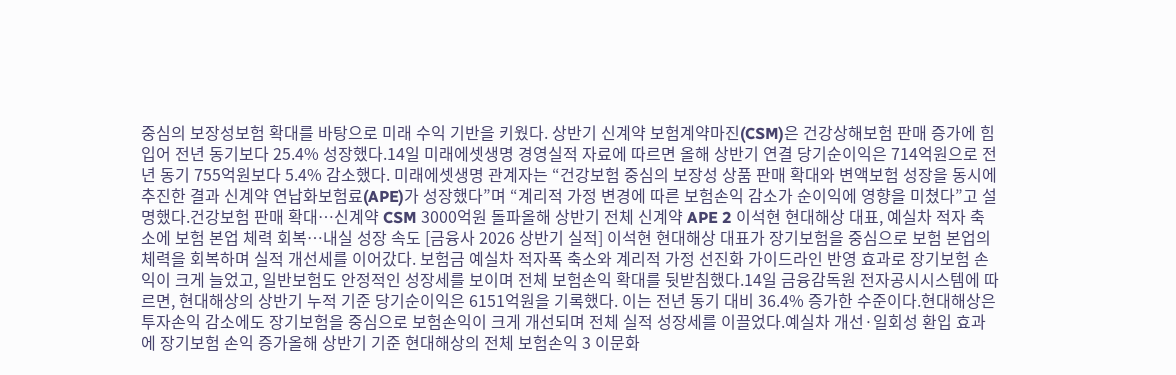중심의 보장성보험 확대를 바탕으로 미래 수익 기반을 키웠다. 상반기 신계약 보험계약마진(CSM)은 건강상해보험 판매 증가에 힘입어 전년 동기보다 25.4% 성장했다.14일 미래에셋생명 경영실적 자료에 따르면 올해 상반기 연결 당기순이익은 714억원으로 전년 동기 755억원보다 5.4% 감소했다. 미래에셋생명 관계자는 “건강보험 중심의 보장성 상품 판매 확대와 변액보험 성장을 동시에 추진한 결과 신계약 연납화보험료(APE)가 성장했다”며 “계리적 가정 변경에 따른 보험손익 감소가 순이익에 영향을 미쳤다”고 설명했다.건강보험 판매 확대…신계약 CSM 3000억원 돌파올해 상반기 전체 신계약 APE 2 이석현 현대해상 대표, 예실차 적자 축소에 보험 본업 체력 회복…내실 성장 속도 [금융사 2026 상반기 실적] 이석현 현대해상 대표가 장기보험을 중심으로 보험 본업의 체력을 회복하며 실적 개선세를 이어갔다. 보험금 예실차 적자폭 축소와 계리적 가정 선진화 가이드라인 반영 효과로 장기보험 손익이 크게 늘었고, 일반보험도 안정적인 성장세를 보이며 전체 보험손익 확대를 뒷받침했다.14일 금융감독원 전자공시시스템에 따르면, 현대해상의 상반기 누적 기준 당기순이익은 6151억원을 기록했다. 이는 전년 동기 대비 36.4% 증가한 수준이다.현대해상은 투자손익 감소에도 장기보험을 중심으로 보험손익이 크게 개선되며 전체 실적 성장세를 이끌었다.예실차 개선·일회성 환입 효과에 장기보험 손익 증가올해 상반기 기준 현대해상의 전체 보험손익 3 이문화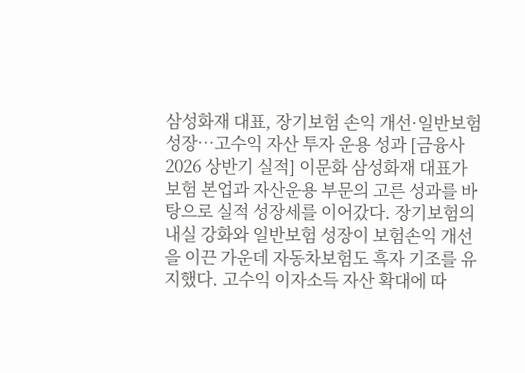삼성화재 대표, 장기보험 손익 개선·일반보험 성장…고수익 자산 투자 운용 성과 [금융사 2026 상반기 실적] 이문화 삼성화재 대표가 보험 본업과 자산운용 부문의 고른 성과를 바탕으로 실적 성장세를 이어갔다. 장기보험의 내실 강화와 일반보험 성장이 보험손익 개선을 이끈 가운데 자동차보험도 흑자 기조를 유지했다. 고수익 이자소득 자산 확대에 따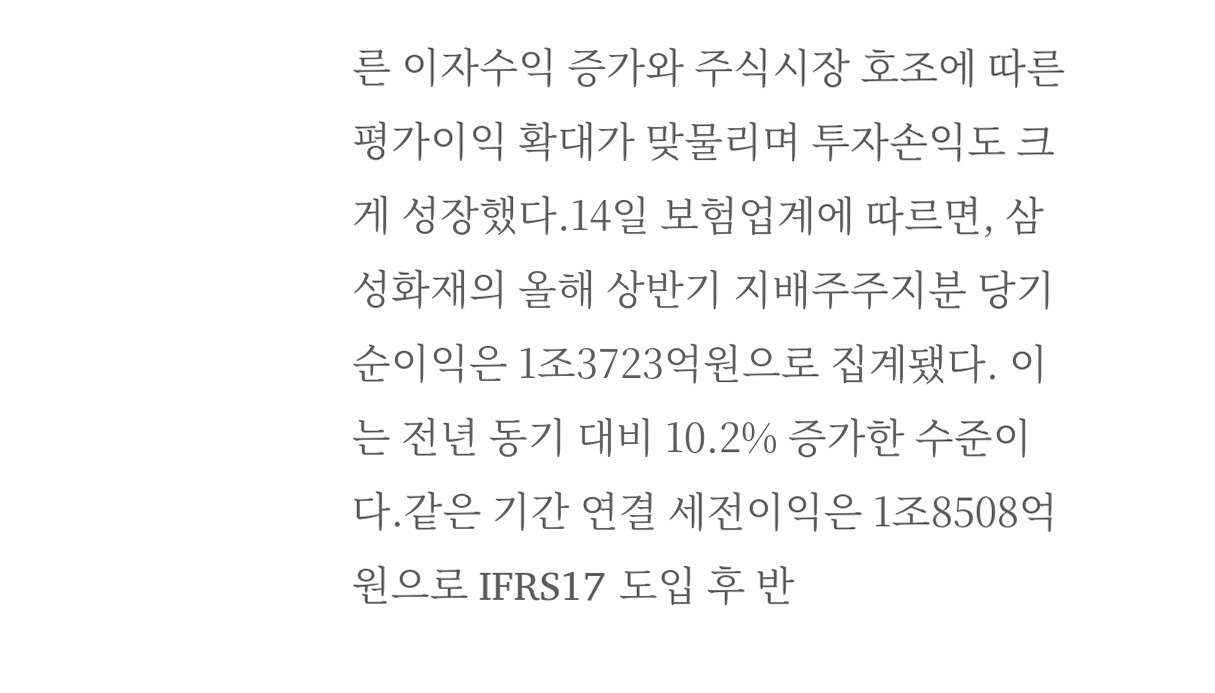른 이자수익 증가와 주식시장 호조에 따른 평가이익 확대가 맞물리며 투자손익도 크게 성장했다.14일 보험업계에 따르면, 삼성화재의 올해 상반기 지배주주지분 당기순이익은 1조3723억원으로 집계됐다. 이는 전년 동기 대비 10.2% 증가한 수준이다.같은 기간 연결 세전이익은 1조8508억원으로 IFRS17 도입 후 반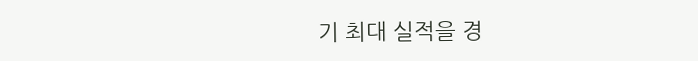기 최대 실적을 경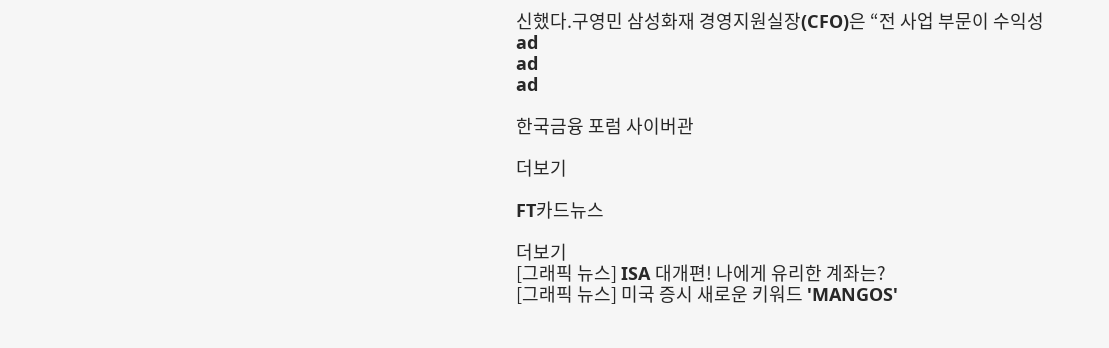신했다.구영민 삼성화재 경영지원실장(CFO)은 “전 사업 부문이 수익성
ad
ad
ad

한국금융 포럼 사이버관

더보기

FT카드뉴스

더보기
[그래픽 뉴스] ISA 대개편! 나에게 유리한 계좌는?
[그래픽 뉴스] 미국 증시 새로운 키워드 'MANGOS'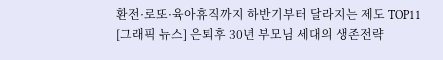환전·로또·육아휴직까지 하반기부터 달라지는 제도 TOP11
[그래픽 뉴스] 은퇴후 30년 부모님 세대의 생존전략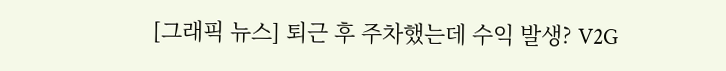[그래픽 뉴스] 퇴근 후 주차했는데 수익 발생? V2G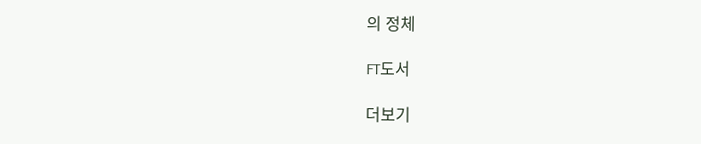의 정체

FT도서

더보기